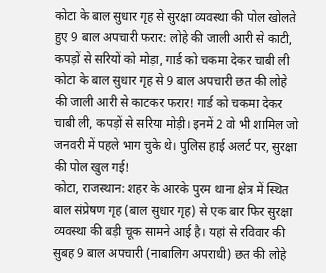कोटा के बाल सुधार गृह से सुरक्षा व्यवस्था की पोल खोलते हुए 9 बाल अपचारी फरार: लोहे की जाली आरी से काटी, कपड़ों से सरियों को मोड़ा, गार्ड को चकमा देकर चाबी ली
कोटा के बाल सुधार गृह से 9 बाल अपचारी छत की लोहे की जाली आरी से काटकर फरार! गार्ड को चकमा देकर चाबी ली, कपड़ों से सरिया मोड़ी। इनमें 2 वो भी शामिल जो जनवरी में पहले भाग चुके थे। पुलिस हाई अलर्ट पर, सुरक्षा की पोल खुल गई!
कोटा, राजस्थान: शहर के आरके पुरम थाना क्षेत्र में स्थित बाल संप्रेषण गृह (बाल सुधार गृह) से एक बार फिर सुरक्षा व्यवस्था की बड़ी चूक सामने आई है। यहां से रविवार की सुबह 9 बाल अपचारी (नाबालिग अपराधी) छत की लोहे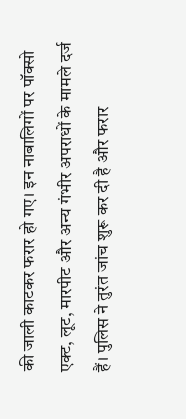की जाली काटकर फरार हो गए। इन नाबालिगों पर पॉक्सो एक्ट, लूट, मारपीट और अन्य गंभीर अपराधों के मामले दर्ज हैं। पुलिस ने तुरंत जांच शुरू कर दी है और फरार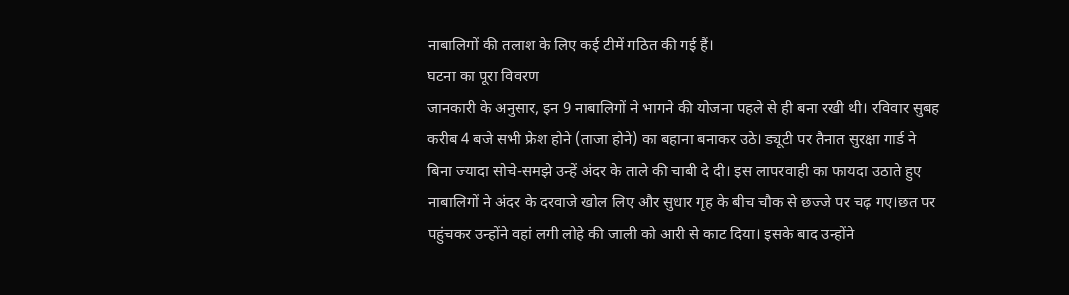नाबालिगों की तलाश के लिए कई टीमें गठित की गई हैं।
घटना का पूरा विवरण
जानकारी के अनुसार, इन 9 नाबालिगों ने भागने की योजना पहले से ही बना रखी थी। रविवार सुबह करीब 4 बजे सभी फ्रेश होने (ताजा होने) का बहाना बनाकर उठे। ड्यूटी पर तैनात सुरक्षा गार्ड ने बिना ज्यादा सोचे-समझे उन्हें अंदर के ताले की चाबी दे दी। इस लापरवाही का फायदा उठाते हुए नाबालिगों ने अंदर के दरवाजे खोल लिए और सुधार गृह के बीच चौक से छज्जे पर चढ़ गए।छत पर पहुंचकर उन्होंने वहां लगी लोहे की जाली को आरी से काट दिया। इसके बाद उन्होंने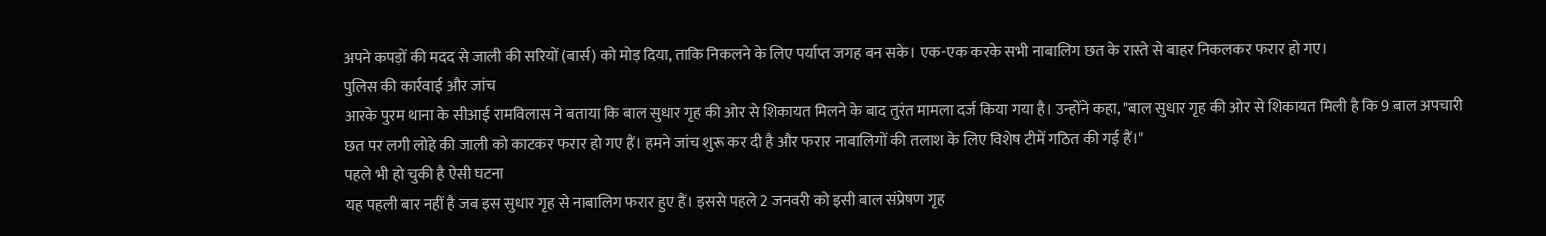अपने कपड़ों की मदद से जाली की सरियों (बार्स) को मोड़ दिया, ताकि निकलने के लिए पर्याप्त जगह बन सके। एक-एक करके सभी नाबालिग छत के रास्ते से बाहर निकलकर फरार हो गए।
पुलिस की कार्रवाई और जांच
आरके पुरम थाना के सीआई रामविलास ने बताया कि बाल सुधार गृह की ओर से शिकायत मिलने के बाद तुरंत मामला दर्ज किया गया है। उन्होंने कहा, "बाल सुधार गृह की ओर से शिकायत मिली है कि 9 बाल अपचारी छत पर लगी लोहे की जाली को काटकर फरार हो गए हैं। हमने जांच शुरू कर दी है और फरार नाबालिगों की तलाश के लिए विशेष टीमें गठित की गई हैं।"
पहले भी हो चुकी है ऐसी घटना
यह पहली बार नहीं है जब इस सुधार गृह से नाबालिग फरार हुए हैं। इससे पहले 2 जनवरी को इसी बाल संप्रेषण गृह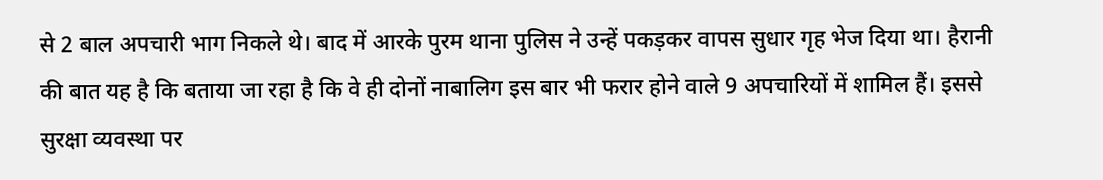से 2 बाल अपचारी भाग निकले थे। बाद में आरके पुरम थाना पुलिस ने उन्हें पकड़कर वापस सुधार गृह भेज दिया था। हैरानी की बात यह है कि बताया जा रहा है कि वे ही दोनों नाबालिग इस बार भी फरार होने वाले 9 अपचारियों में शामिल हैं। इससे सुरक्षा व्यवस्था पर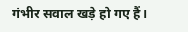गंभीर सवाल खड़े हो गए हैं।